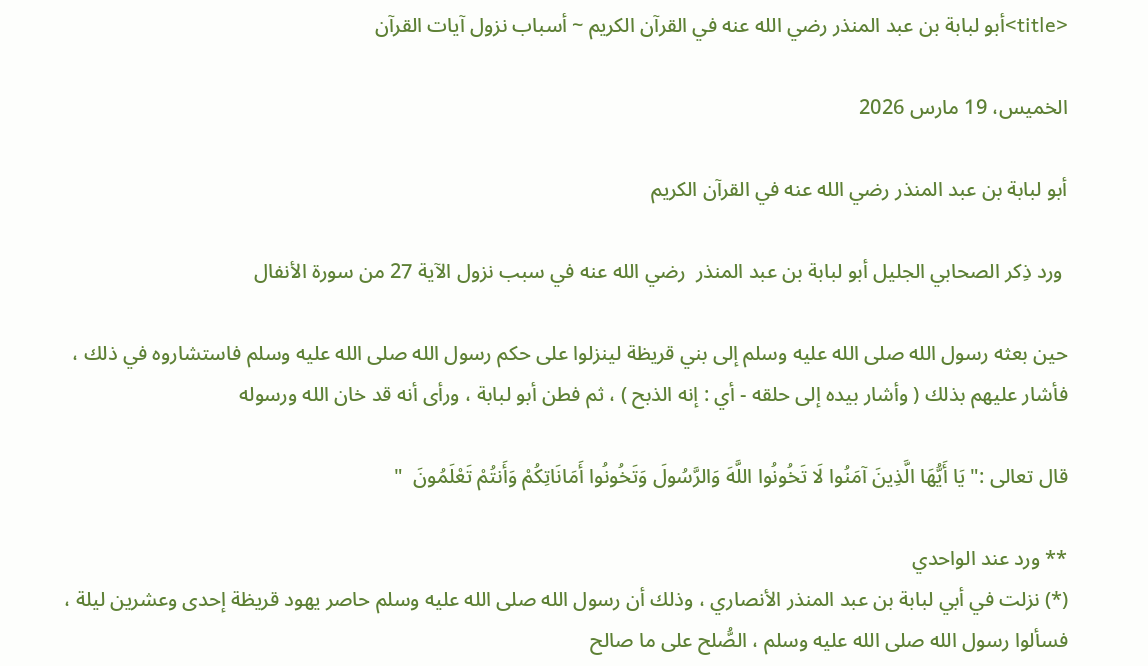<title>أبو لبابة بن عبد المنذر رضي الله عنه في القرآن الكريم ~ أسباب نزول آيات القرآن

الخميس، 19 مارس 2026

أبو لبابة بن عبد المنذر رضي الله عنه في القرآن الكريم

 ورد ذِكر الصحابي الجليل أبو لبابة بن عبد المنذر  رضي الله عنه في سبب نزول الآية 27 من سورة الأنفال

حين بعثه رسول الله صلى الله عليه وسلم إلى بني قريظة لينزلوا على حكم رسول الله صلى الله عليه وسلم فاستشاروه في ذلك ، فأشار عليهم بذلك ( وأشار بيده إلى حلقه - أي : إنه الذبح ) ، ثم فطن أبو لبابة ، ورأى أنه قد خان الله ورسوله

قال تعالى :" يَا أَيُّهَا الَّذِينَ آمَنُوا لَا تَخُونُوا اللَّهَ وَالرَّسُولَ وَتَخُونُوا أَمَانَاتِكُمْ وَأَنتُمْ تَعْلَمُونَ  "

** ورد عند الواحدي
(*) نزلت في أبي لبابة بن عبد المنذر الأنصاري ، وذلك أن رسول الله صلى الله عليه وسلم حاصر يهود قريظة إحدى وعشرين ليلة ، فسألوا رسول الله صلى الله عليه وسلم ، الصُّلح على ما صالح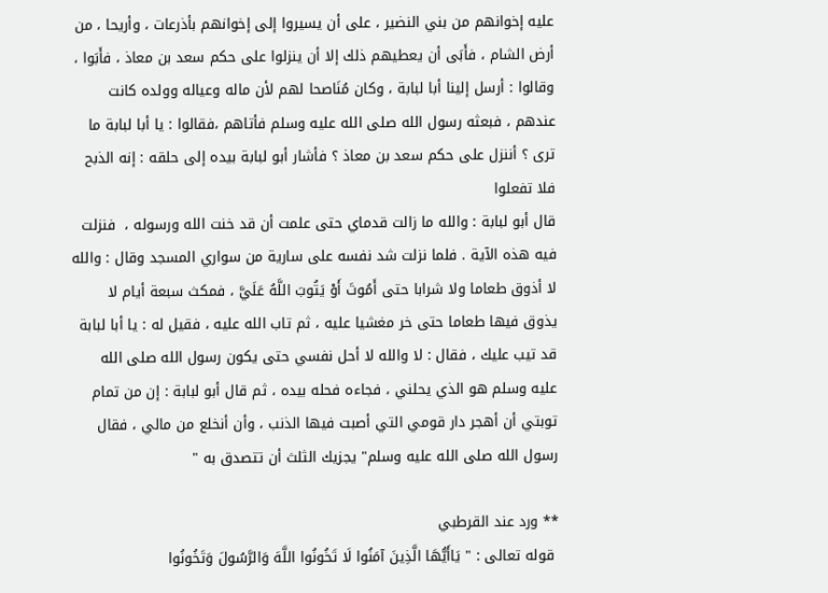عليه إخوانهم من بني النضير ، على أن يسيروا إلى إخوانهم بأذرعات ، وأريحا ، من أرض الشام ، فأَبَى أن يعطيهم ذلك إلا أن ينزلوا على حكم سعد بن معاذ ، فأَبَوا ، وقالوا : أرسل إلينا أبا لبابة ، وكان مُنَاصحا لهم لأن ماله وعياله وولده كانت عندهم ، فبعثه رسول الله صلى الله عليه وسلم فأتاهم ،فقالوا : يا أبا لبابة ما ترى ؟ أننزل على حكم سعد بن معاذ ؟ فأشار أبو لبابة بيده إلى حلقه : إنه الذبح فلا تفعلوا
قال أبو لبابة : والله ما زالت قدماي حتى علمت أن قد خنت الله ورسوله ،  فنزلت فيه هذه الآية . فلما نزلت شد نفسه على سارية من سواري المسجد وقال : والله لا أذوق طعاما ولا شرابا حتى أَمُوتَ أَوْ يَتُوبَ اللَّهُ عَلَيَّ ، فمكث سبعة أيام لا يذوق فيها طعاما حتى خر مغشيا عليه ، ثم تاب الله عليه ، فقيل له : يا أبا لبابة قد تيب عليك ، فقال : لا والله لا أحل نفسي حتى يكون رسول الله صلى الله عليه وسلم هو الذي يحلني ، فجاءه فحله بيده ، ثم قال أبو لبابة : إن من تمام توبتي أن أهجر دار قومي التي أصبت فيها الذنب ، وأن أنخلع من مالي ، فقال رسول الله صلى الله عليه وسلم" يجزيك الثلث أن تتصدق به "

** ورد عند القرطبي
 قوله تعالى : " يَاأَيُّهَا الَّذِينَ آمَنُوا لَا تَخُونُوا اللَّهَ وَالرَّسُولَ وَتَخُونُوا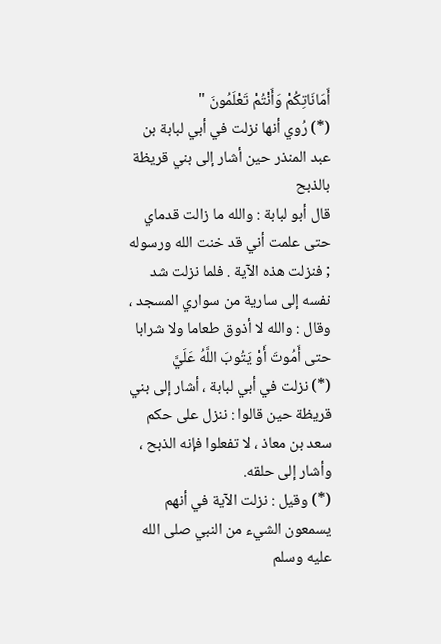أَمَانَاتِكُمْ وَأَنْتُمْ تَعْلَمُونَ "
(*) رُوي أنها نزلت في أبي لبابة بن عبد المنذر حين أشار إلى بني قريظة بالذبح
قال أبو لبابة : والله ما زالت قدماي حتى علمت أني قد خنت الله ورسوله ; فنزلت هذه الآية . فلما نزلت شد نفسه إلى سارية من سواري المسجد ، وقال : والله لا أذوق طعاما ولا شرابا حتى أَمُوتَ أَوْ يَتُوبَ اللَّهُ عَلَيَّ
(*) نزلت في أبي لبابة ، أشار إلى بني قريظة حين قالوا : ننزل على حكم سعد بن معاذ ، لا تفعلوا فإنه الذبح ، وأشار إلى حلقه.
(*) وقيل : نزلت الآية في أنهم يسمعون الشيء من النبي صلى الله عليه وسلم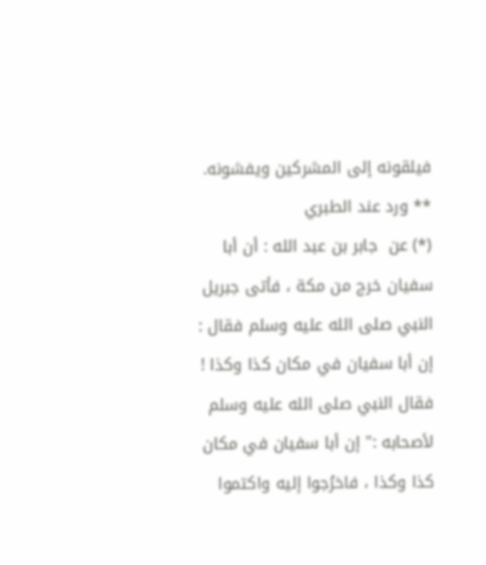فيلقونه إلى المشركين ويفشونه.
** ورد عند الطبري
(*) عن  جابر بن عبد الله : أن أبا سفيان خرج من مكة ، فأتى جبريل النبي صلى الله عليه وسلم فقال : إن أبا سفيان في مكان كذا وكذا ! فقال النبي صلى الله عليه وسلم لأصحابه :" إن أبا سفيان في مكان كذا وكذا ، فاخرُجوا إليه واكتموا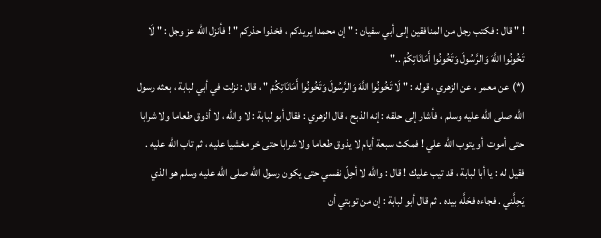! " قال : فكتب رجل من المنافقين إلى أبي سفيان : " إن محمدا يريدكم ، فخذوا حذركم " ! فأنزل الله عز وجل : " لَا تَخُونُوا اللَّهَ وَالرَّسُولَ وَتَخُونُوا أَمَانَاتِكُمْ .."
(*) عن معمر ، عن الزهري ، قوله : " لَا تَخُونُوا اللَّهَ وَالرَّسُولَ وَتَخُونُوا أَمَانَاتِكُمْ " ، قال : نزلت في أبي لبابة ، بعثه رسول الله صلى الله عليه وسلم ، فأشار إلى حلقه : إنه الذبح ، قال الزهري : فقال أبو لبابة : لا والله ، لا أذوق طعاما ولا شرابا حتى أموت  أو يتوب الله علي ! فمكث سبعة أيام لا يذوق طعاما ولا شرابا حتى خر مغشيا عليه ، ثم تاب الله عليه . فقيل له : يا أبا لبابة ، قد تيب عليك ! قال : والله لا أحِلّ نفسي حتى يكون رسول الله صلى الله عليه وسلم هو الذي يَحِلَّني . فجاءه فحَلَّه بيده . ثم قال أبو لبابة : إن من توبتي أن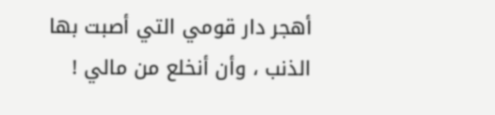أهجر دار قومي التي أصبت بها الذنب ، وأن أنخلع من مالي !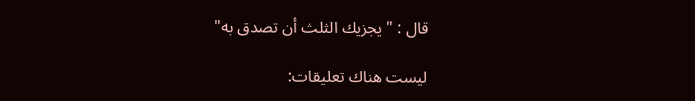قال : " يجزيك الثلث أن تصدق به"

ليست هناك تعليقات: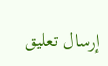إرسال تعليق